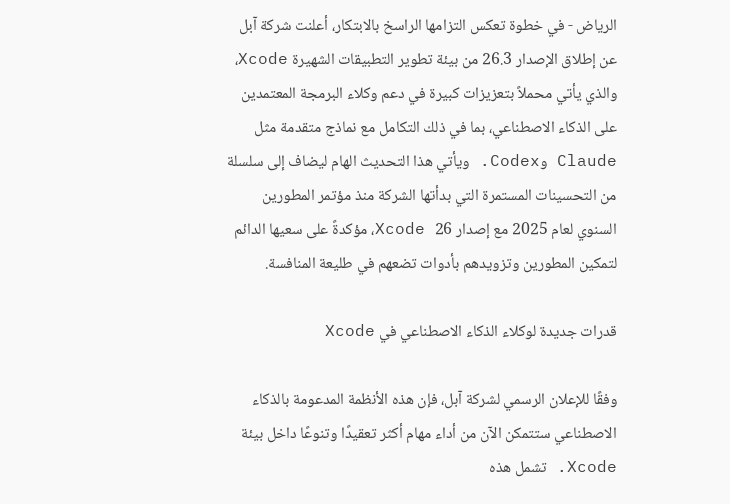الرياض - في خطوة تعكس التزامها الراسخ بالابتكار، أعلنت شركة آبل عن إطلاق الإصدار 26.3 من بيئة تطوير التطبيقات الشهيرة Xcode، والذي يأتي محملاً بتعزيزات كبيرة في دعم وكلاء البرمجة المعتمدين على الذكاء الاصطناعي، بما في ذلك التكامل مع نماذج متقدمة مثل Claude وCodex. ويأتي هذا التحديث الهام ليضاف إلى سلسلة من التحسينات المستمرة التي بدأتها الشركة منذ مؤتمر المطورين السنوي لعام 2025 مع إصدار Xcode 26، مؤكدةً على سعيها الدائم لتمكين المطورين وتزويدهم بأدوات تضعهم في طليعة المنافسة.

قدرات جديدة لوكلاء الذكاء الاصطناعي في Xcode

وفقًا للإعلان الرسمي لشركة آبل، فإن هذه الأنظمة المدعومة بالذكاء الاصطناعي ستتمكن الآن من أداء مهام أكثر تعقيدًا وتنوعًا داخل بيئة Xcode. تشمل هذه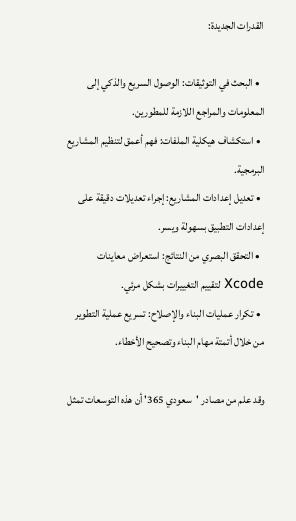القدرات الجديدة:

  • البحث في التوثيقات: الوصول السريع والذكي إلى المعلومات والمراجع اللازمة للمطورين.
  • استكشاف هيكلية الملفات: فهم أعمق لتنظيم المشاريع البرمجية.
  • تعديل إعدادات المشاريع: إجراء تعديلات دقيقة على إعدادات التطبيق بسهولة ويسر.
  • التحقق البصري من النتائج: استعراض معاينات Xcode لتقييم التغييرات بشكل مرئي.
  • تكرار عمليات البناء والإصلاح: تسريع عملية التطوير من خلال أتمتة مهام البناء وتصحيح الأخطاء.

وقد علم من مصادر 'سعودي 365' أن هذه التوسعات تمثل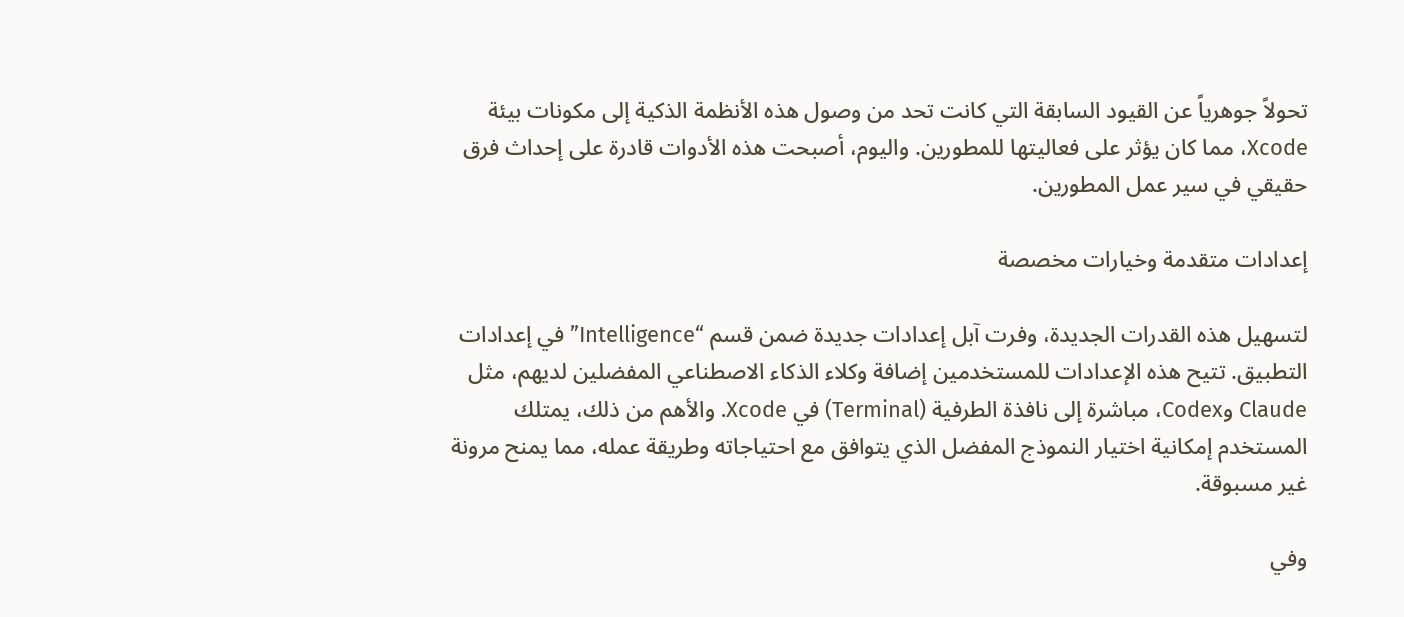تحولاً جوهرياً عن القيود السابقة التي كانت تحد من وصول هذه الأنظمة الذكية إلى مكونات بيئة Xcode، مما كان يؤثر على فعاليتها للمطورين. واليوم، أصبحت هذه الأدوات قادرة على إحداث فرق حقيقي في سير عمل المطورين.

إعدادات متقدمة وخيارات مخصصة

لتسهيل هذه القدرات الجديدة، وفرت آبل إعدادات جديدة ضمن قسم “Intelligence” في إعدادات التطبيق. تتيح هذه الإعدادات للمستخدمين إضافة وكلاء الذكاء الاصطناعي المفضلين لديهم، مثل Claude وCodex، مباشرة إلى نافذة الطرفية (Terminal) في Xcode. والأهم من ذلك، يمتلك المستخدم إمكانية اختيار النموذج المفضل الذي يتوافق مع احتياجاته وطريقة عمله، مما يمنح مرونة غير مسبوقة.

وفي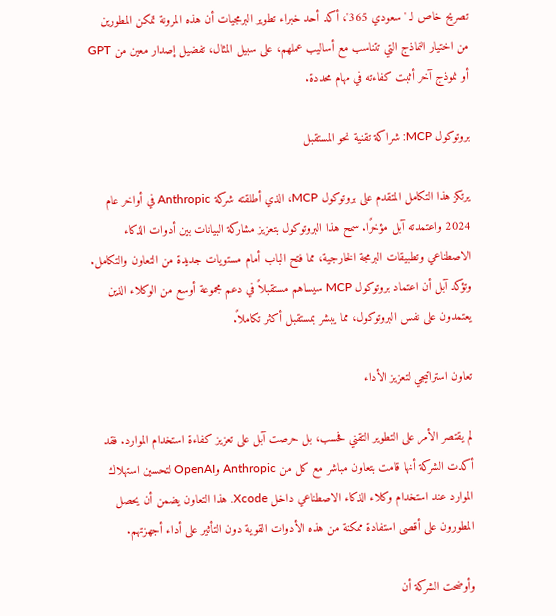تصريح خاص لـ 'سعودي 365'، أكد أحد خبراء تطوير البرمجيات أن هذه المرونة تمكن المطورين من اختيار النماذج التي تتناسب مع أساليب عملهم، على سبيل المثال، تفضيل إصدار معين من GPT أو نموذج آخر أثبت كفاءته في مهام محددة.

بروتوكول MCP: شراكة تقنية نحو المستقبل

يرتكز هذا التكامل المتقدم على بروتوكول MCP، الذي أطلقته شركة Anthropic في أواخر عام 2024 واعتمدته آبل مؤخرًا. سمح هذا البروتوكول بتعزيز مشاركة البيانات بين أدوات الذكاء الاصطناعي وتطبيقات البرمجة الخارجية، مما فتح الباب أمام مستويات جديدة من التعاون والتكامل. وتؤكد آبل أن اعتماد بروتوكول MCP سيساهم مستقبلاً في دعم مجموعة أوسع من الوكلاء الذين يعتمدون على نفس البروتوكول، مما يبشر بمستقبل أكثر تكاملاً.

تعاون استراتيجي لتعزيز الأداء

لم يقتصر الأمر على التطوير التقني فحسب، بل حرصت آبل على تعزيز كفاءة استخدام الموارد. فقد أكدت الشركة أنها قامت بتعاون مباشر مع كل من Anthropic وOpenAI لتحسين استهلاك الموارد عند استخدام وكلاء الذكاء الاصطناعي داخل Xcode. هذا التعاون يضمن أن يحصل المطورون على أقصى استفادة ممكنة من هذه الأدوات القوية دون التأثير على أداء أجهزتهم.

وأوضحت الشركة أن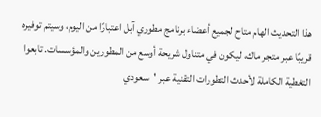هذا التحديث الهام متاح لجميع أعضاء برنامج مطوري آبل اعتبارًا من اليوم، وسيتم توفيره قريبًا عبر متجر ماك، ليكون في متناول شريحة أوسع من المطورين والمؤسسات. تابعوا التغطية الكاملة لأحدث التطورات التقنية عبر 'سعودي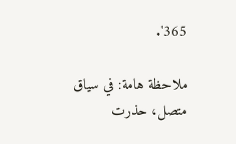365'.

ملاحظة هامة: في سياق متصل، حذرت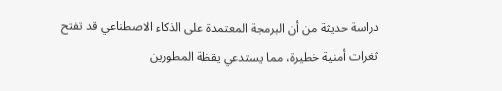دراسة حديثة من أن البرمجة المعتمدة على الذكاء الاصطناعي قد تفتح ثغرات أمنية خطيرة، مما يستدعي يقظة المطورين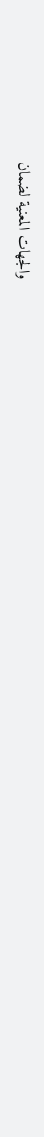والجهات المعنية لضمان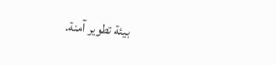بيئة تطوير آمنة.